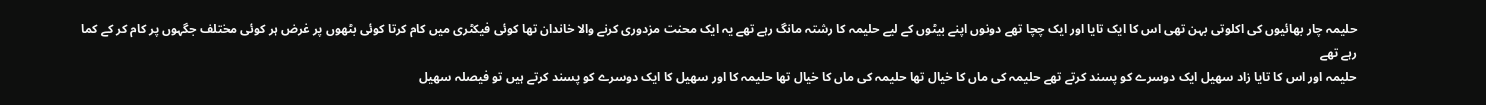حلیمہ چار بھائیوں کی اکلوتی بہن تھی اس کا ایک تایا اور ایک چچا تھے دونوں اپنے بیٹوں کے لیے حلیمہ کا رشتہ مانگ رہے تھے یہ ایک محنت مزدوری کرنے والا خاندان تھا کوئی فیکٹری میں کام کرتا کوئی بٹھوں پر غرض ہر کوئی مختلف جگہوں پر کام کر کے کما رہے تھے
حلیمہ اور اس کا تایا زاد سھیل ایک دوسرے کو پسند کرتے تھے حلیمہ کی ماں کا خیال تھا حلیمہ کی ماں کا خیال تھا حلیمہ کا اور سھیل کا ایک دوسرے کو پسند کرتے ہیں تو فیصلہ سھیل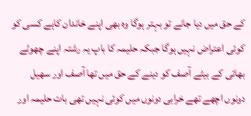کے حق میں دیا جانے تو بہتر ہوگا وہ بھی اپنے خاندان کاہے کسی کو کوئی اعتراض نہیں ہوگا جبکہ حلیمہ کا باپ یہ رشتہ اپنے چھوٹے بھائی کے بیٹے آصف کو دینے کے حق میں تھا آصف اور سھیل دونوں اچھے تھے خرابی دونوں میں کوئی نہیں تھی بات حلیمہ اور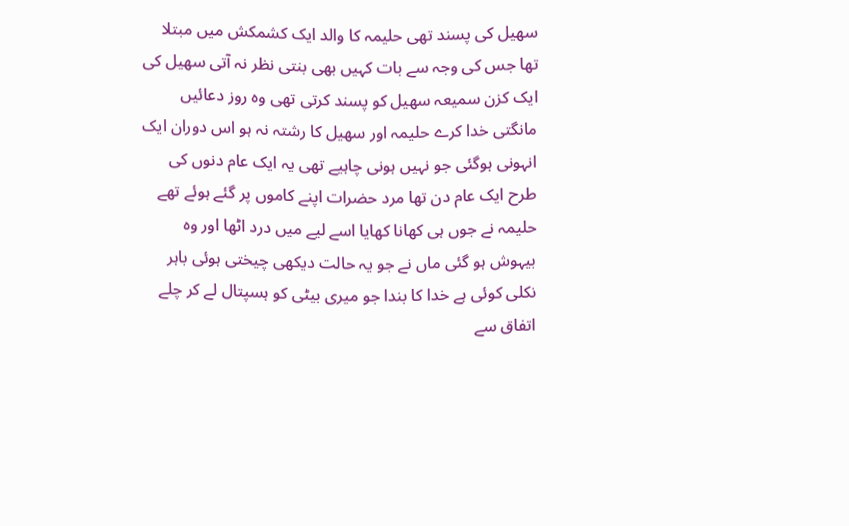سھیل کی پسند تھی حلیمہ کا والد ایک کشمکش میں مبتلا تھا جس کی وجہ سے بات کہیں بھی بنتی نظر نہ آتی سھیل کی ایک کزن سمیعہ سھیل کو پسند کرتی تھی وہ روز دعائیں مانگتی خدا کرے حلیمہ اور سھیل کا رشتہ نہ ہو اس دوران ایک انہونی ہوگئی جو نہیں ہونی چاہیے تھی یہ ایک عام دنوں کی طرح ایک عام دن تھا مرد حضرات اپنے کاموں پر گئے ہوئے تھے حلیمہ نے جوں ہی کھانا کھایا اسے لیے میں درد اٹھا اور وہ بیہوش ہو گئی ماں نے جو یہ حالت دیکھی چیختی ہوئی باہر نکلی کوئی ہے خدا کا بندا جو میری بیٹی کو ہسپتال لے کر چلے اتفاق سے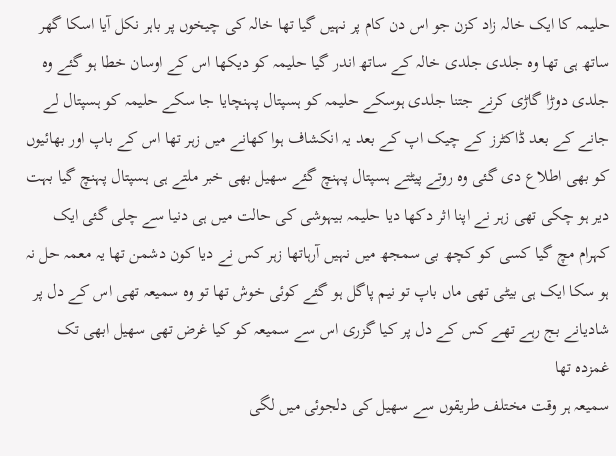حلیمہ کا ایک خالہ زاد کزن جو اس دن کام پر نہیں گیا تھا خالہ کی چیخوں پر باہر نکل آیا اسکا گھر ساتھ ہی تھا وہ جلدی جلدی خالہ کے ساتھ اندر گیا حلیمہ کو دیکھا اس کے اوسان خطا ہو گئے وہ جلدی دوڑا گاڑی کرنے جتنا جلدی ہوسکے حلیمہ کو ہسپتال پہنچایا جا سکے حلیمہ کو ہسپتال لے جانے کے بعد ڈاکٹرز کے چیک اپ کے بعد یہ انکشاف ہوا کھانے میں زہر تھا اس کے باپ اور بھائیوں کو بھی اطلاع دی گئی وہ روتے پیٹتے ہسپتال پہنچ گئے سھیل بھی خبر ملتے ہی ہسپتال پہنچ گیا بہت دیر ہو چکی تھی زہر نے اپنا اثر دکھا دیا حلیمہ بیہوشی کی حالت میں ہی دنیا سے چلی گئی ایک کہرام مچ گیا کسی کو کچھ بی سمجھ میں نہیں آرہاتھا زہر کس نے دیا کون دشمن تھا یہ معمہ حل نہ ہو سکا ایک ہی بیٹی تھی ماں باپ تو نیم پاگل ہو گئے کوئی خوش تھا تو وہ سمیعہ تھی اس کے دل پر شادیانے بج رہے تھے کس کے دل پر کیا گزری اس سے سمیعہ کو کیا غرض تھی سھیل ابھی تک غمزدہ تھا
سمیعہ ہر وقت مختلف طریقوں سے سھیل کی دلجوئی میں لگی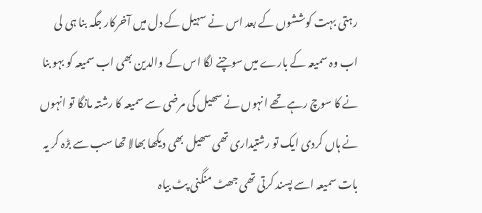رہتی بہت کوششوں کے بعد اس نے سہیل کے دل میں آخرکار جگہ بنا ہی لی اب وہ سمیعہ کے بارے میں سوچنے لگا اس کے والدین بھی اب سمیعہ کو بہو بنا نے کا سوچ رہے تھے انہوں نے سھیل کی مرضی سے سمیعہ کا رشتہ مانگا تو انہوں نے ہاں کردی ایک تو رشتیداری تھی سھیل بھی دیکھا بھالا تھا سب سے بڑہ کر یہ بات سمیعہ اسے پسند کرتی تھی جھٹ منگنی پٹ بیاہ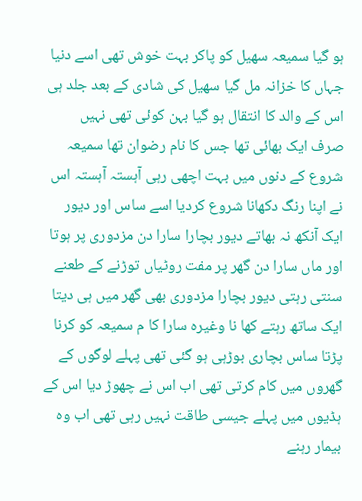ہو گیا سمیعہ سھیل کو پاکر بہت خوش تھی اسے دنیا جہاں کا خزانہ مل گیا سھیل کی شادی کے بعد جلد ہی اس کے والد کا انتقال ہو گیا بہن کوئی تھی نہیں صرف ایک بھائی تھا جس کا نام رضوان تھا سمیعہ شروع کے دنوں میں بہت اچھی رہی آہستہ آہستہ اس نے اپنا رنگ دکھانا شروع کردیا اسے ساس اور دیور ایک آنکھ نہ بھاتے دیور بچارا سارا دن مزدوری پر ہوتا اور ماں سارا دن گھر پر مفت روٹیاں توڑنے کے طعنے سنتی رہتی دیور بچارا مزدوری بھی گھر میں ہی دیتا ایک ساتھ رہتے کھا نا وغیرہ سارا کا م سمیعہ کو کرنا پڑتا ساس بچاری بوڑہی ہو گئی تھی پہلے لوگوں کے گھروں میں کام کرتی تھی اب اس نے چھوڑ دیا اس کے ہڈیوں میں پہلے جیسی طاقت نہیں رہی تھی اب وہ بیمار رہنے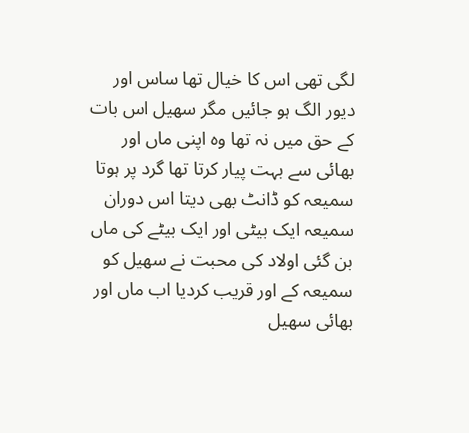لگی تھی اس کا خیال تھا ساس اور دیور الگ ہو جائیں مگر سھیل اس بات کے حق میں نہ تھا وہ اپنی ماں اور بھائی سے بہت پیار کرتا تھا گرد پر ہوتا سمیعہ کو ڈانٹ بھی دیتا اس دوران سمیعہ ایک بیٹی اور ایک بیٹے کی ماں بن گئی اولاد کی محبت نے سھیل کو سمیعہ کے اور قریب کردیا اب ماں اور بھائی سھیل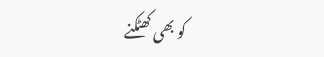کو بھی کھٹکنے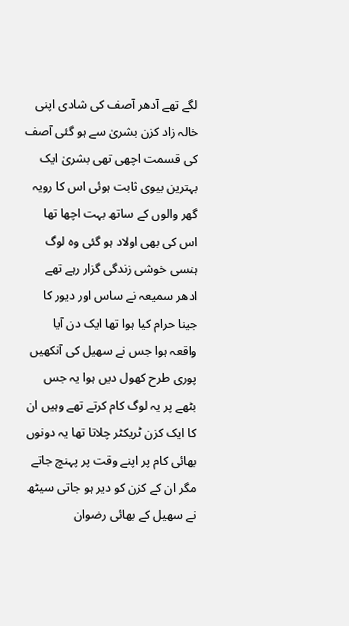لگے تھے آدھر آصف کی شادی اپنی خالہ زاد کزن بشریٰ سے ہو گئی آصف کی قسمت اچھی تھی بشریٰ ایک بہترین بیوی ثابت ہوئی اس کا رویہ گھر والوں کے ساتھ بہت اچھا تھا اس کی بھی اولاد ہو گئی وہ لوگ ہنسی خوشی زندگی گزار رہے تھے ادھر سمیعہ نے ساس اور دیور کا جینا حرام کیا ہوا تھا ایک دن آیا واقعہ ہوا جس نے سھیل کی آنکھیں پوری طرح کھول دیں ہوا یہ جس بٹھے پر یہ لوگ کام کرتے تھے وہیں ان کا ایک کزن ٹریکٹر چلاتا تھا یہ دونوں بھائی کام پر اپنے وقت پر پہنچ جاتے مگر ان کے کزن کو دیر ہو جاتی سیٹھ نے سھیل کے بھائی رضوان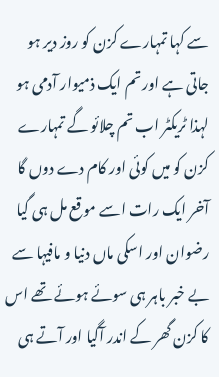سے کہا تمہارے کزن کو روز دیر ہو جاتی ہے اور تم ایک ذمیوار آدمی ہو لہذا ٹریکٹر اب تم چلائو گے تمہارے کزن کو میں کوئی اور کام دے دوں گا
آخر ایک رات اسے موقع مل ہی گیا رضوان اور اسکی ماں دنیا و مافیہا سے بے خبر باہر ہی سوئے ہوئے تھے اس کا کزن گھر کے اندر آگیا اور آتے ہی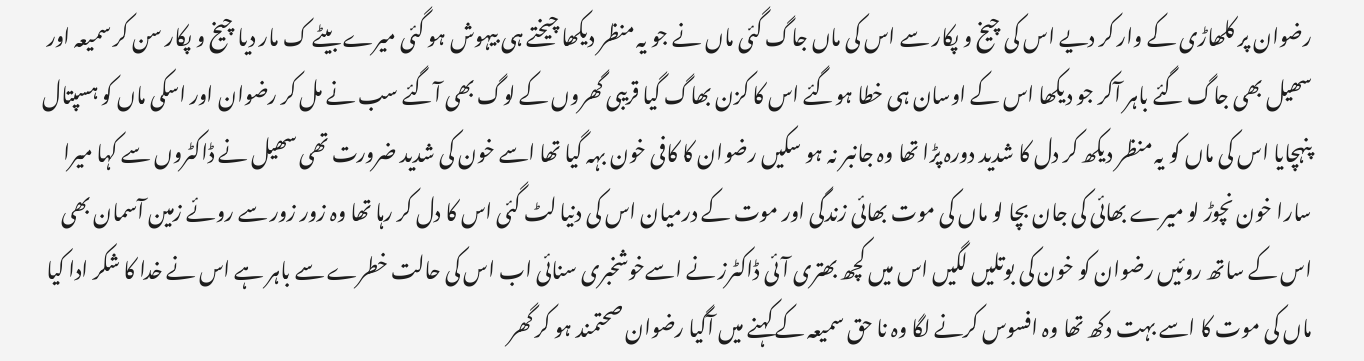رضوان پر کلھاڑی کے وار کر دیے اس کی چیخ و پکار سے اس کی ماں جاگ گئی ماں نے جو یہ منظر دیکھا چیختے ہی بیہوش ہو گئی میرے بیٹے ک مار دیا چیخ و پکار سن کر سمیعہ اور سھیل بھی جاگ گئے باہر آکر جو دیکھا اس کے اوسان ہی خطا ہوگئے اس کا کزن بھاگ گیا قریبی گھروں کے لوگ بھی آگئے سب نے مل کر رضوان اور اسکی ماں کو ہسپتال پنہچایا اس کی ماں کو یہ منظر دیکھ کر دل کا شدید دورہ پڑا تھا وہ جانبر نہ ہو سکیں رضوان کا کافی خون بہہ گیا تھا اسے خون کی شدید ضرورت تھی سھیل نے ڈاکٹروں سے کہا میرا سارا خون نچوڑ لو میرے بھائی کی جان بچا لو ماں کی موت بھائی زندگی اور موت کے درمیان اس کی دنیا لٹ گئی اس کا دل کر رہا تھا وہ زور زور سے روئے زمین آسمان بھی اس کے ساتھ روئیں رضوان کو خون کی بوتلیں لگیں اس میں کچھ بھتری آئی ڈاکٹرز نے اسےخوشخبری سنائی اب اس کی حالت خطرے سے باہر ہے اس نے خدا کا شکر ادا کیا ماں کی موت کا اسے بہت دکھ تھا وہ افسوس کرنے لگا وہ نا حق سمیعہ کے کہنے میں آگیا رضوان صحتمند ہو کر گھر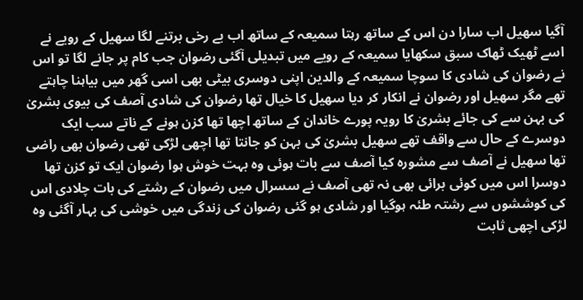آگیا سھیل اب سارا دن اس کے ساتھ رہتا سمیعہ کے ساتھ اب بے رخی برتنے لگا سھیل کے رویے نے اسے ٹھیک ٹھاک سبق سکھایا سمیعہ کے رویے میں تبدیلی آگئی رضوان جب کام پر جانے لگا تو اس نے رضوان کی شادی کا سوچا سمیعہ کے والدین اپنی دوسری بیٹی بھی اسی گھر میں بیاہنا چاہتے تھے مگر سھیل اور رضوان نے انکار کر دیا سھیل کا خیال تھا رضوان کی شادی آصف کی بیوی بشریٰ کی بہن سے کی جائے بشریٰ کا رویہ پورے خاندان کے ساتھ اچھا تھا کزن ہونے کے ناتے سب ایک دوسرے کے حال سے واقف تھے سھیل بشریٰ کی بہن کو جانتا تھا اچھی لڑکی تھی رضوان بھی راضی تھا سھیل نے آصف سے مشورہ کیا آصف سے بات ہوئی وہ بہت خوش ہوا رضوان ایک تو کزن تھا دوسرا اس میں کوئی برائی بھی نہ تھی آصف نے سسرال میں رضوان کے رشتے کی بات چلادی اس کی کوششوں سے رشتہ طئہ ہوگیا اور شادی ہو گئی رضوان کی زندگی میں خوشی کی بہار آگئی وہ لڑکی اچھی ثابت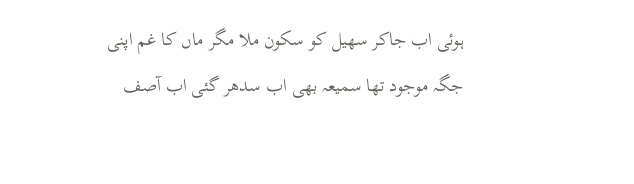ہوئی اب جاکر سھیل کو سکون ملا مگر ماں کا غم اپنی جگہ موجود تھا سمیعہ بھی اب سدھر گئی اب آصف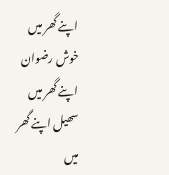اپنے گھر میں خوش رضوان اپنے گھر میں سھیل اپنے گھر میں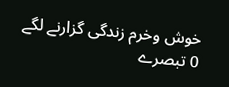خوش وخرم زندگی گزارنے لگے
0 تبصرے